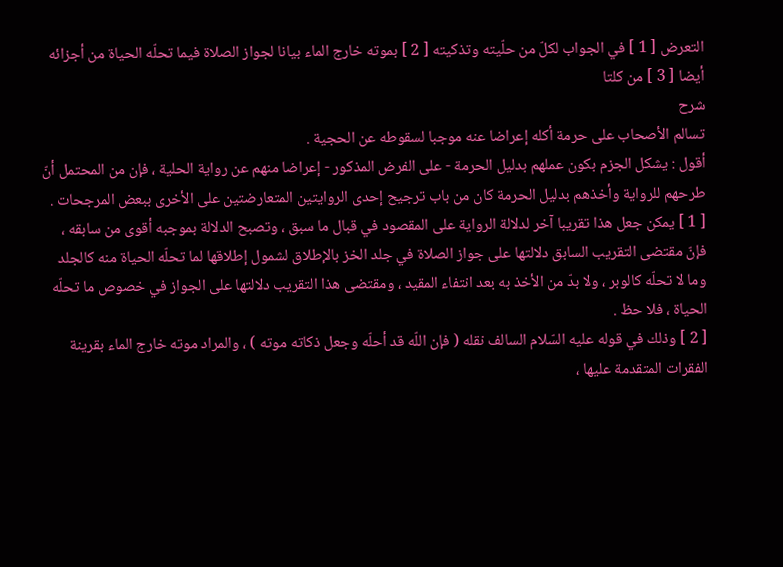التعرض [ 1 ] في الجواب لكلّ من حلّيته وتذكيته [ 2 ] بموته خارج الماء بيانا لجواز الصلاة فيما تحلّه الحياة من أجزائه أيضا [ 3 ] من كلتا
شرح
تسالم الأصحاب على حرمة أكله إعراضا عنه موجبا لسقوطه عن الحجية .
أقول : يشكل الجزم بكون عملهم بدليل الحرمة - على الفرض المذكور - إعراضا منهم عن رواية الحلية ، فإن من المحتمل أنّ طرحهم للرواية وأخذهم بدليل الحرمة كان من باب ترجيح إحدى الروايتين المتعارضتين على الأخرى ببعض المرجحات .
[ 1 ] يمكن جعل هذا تقريبا آخر لدلالة الرواية على المقصود في قبال ما سبق ، وتصبح الدلالة بموجبه أقوى من سابقه ، فإنّ مقتضى التقريب السابق دلالتها على جواز الصلاة في جلد الخز بالإطلاق لشمول إطلاقها لما تحلّه الحياة منه كالجلد وما لا تحلّه كالوبر ، ولا بدّ من الأخذ به بعد انتفاء المقيد ، ومقتضى هذا التقريب دلالتها على الجواز في خصوص ما تحلّه الحياة ، فلا حظ .
[ 2 ] وذلك في قوله عليه السّلام السالف نقله ( فإن اللّه قد أحلّه وجعل ذكاته موته ) ، والمراد موته خارج الماء بقرينة الفقرات المتقدمة عليها ،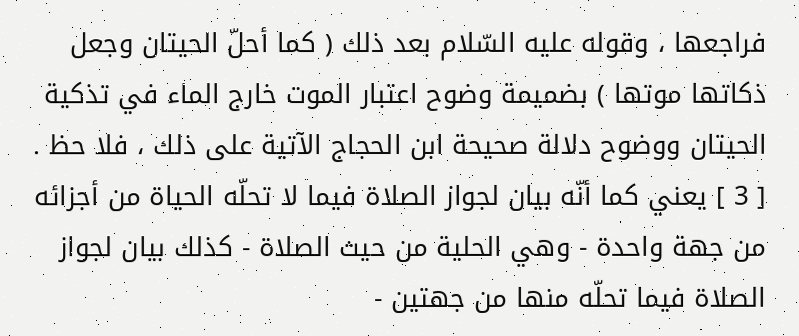فراجعها ، وقوله عليه السّلام بعد ذلك ( كما أحلّ الحيتان وجعل ذكاتها موتها ) بضميمة وضوح اعتبار الموت خارج الماء في تذكية الحيتان ووضوح دلالة صحيحة ابن الحجاج الآتية على ذلك ، فلا حظ .
[ 3 ] يعني كما أنّه بيان لجواز الصلاة فيما لا تحلّه الحياة من أجزائه من جهة واحدة - وهي الحلية من حيث الصلاة - كذلك بيان لجواز الصلاة فيما تحلّه منها من جهتين -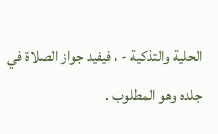الحلية والتذكية - ، فيفيد جواز الصلاة في جلده وهو المطلوب .